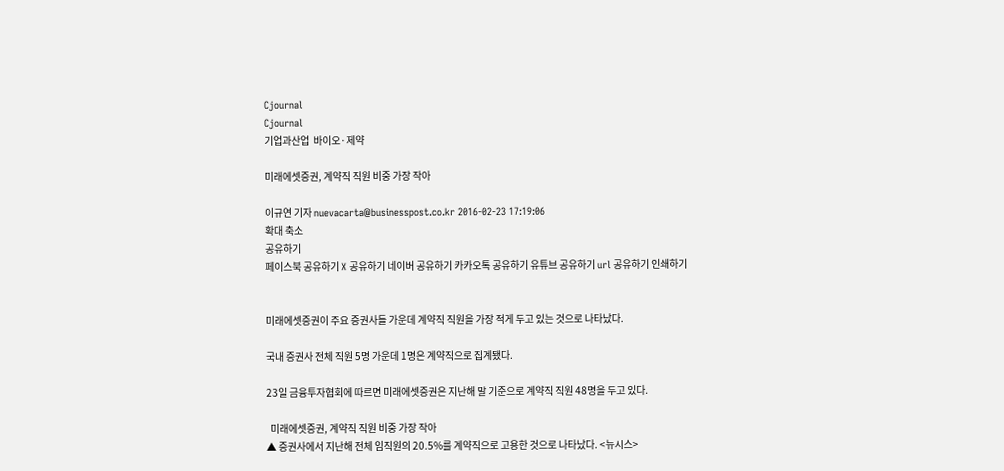Cjournal
Cjournal
기업과산업  바이오·제약

미래에셋증권, 계약직 직원 비중 가장 작아

이규연 기자 nuevacarta@businesspost.co.kr 2016-02-23 17:19:06
확대 축소
공유하기
페이스북 공유하기 X 공유하기 네이버 공유하기 카카오톡 공유하기 유튜브 공유하기 url 공유하기 인쇄하기


미래에셋증권이 주요 증권사들 가운데 계약직 직원을 가장 적게 두고 있는 것으로 나타났다.

국내 증권사 전체 직원 5명 가운데 1명은 계약직으로 집계됐다.

23일 금융투자협회에 따르면 미래에셋증권은 지난해 말 기준으로 계약직 직원 48명을 두고 있다.

  미래에셋증권, 계약직 직원 비중 가장 작아
▲ 증권사에서 지난해 전체 임직원의 20.5%를 계약직으로 고용한 것으로 나타났다. <뉴시스>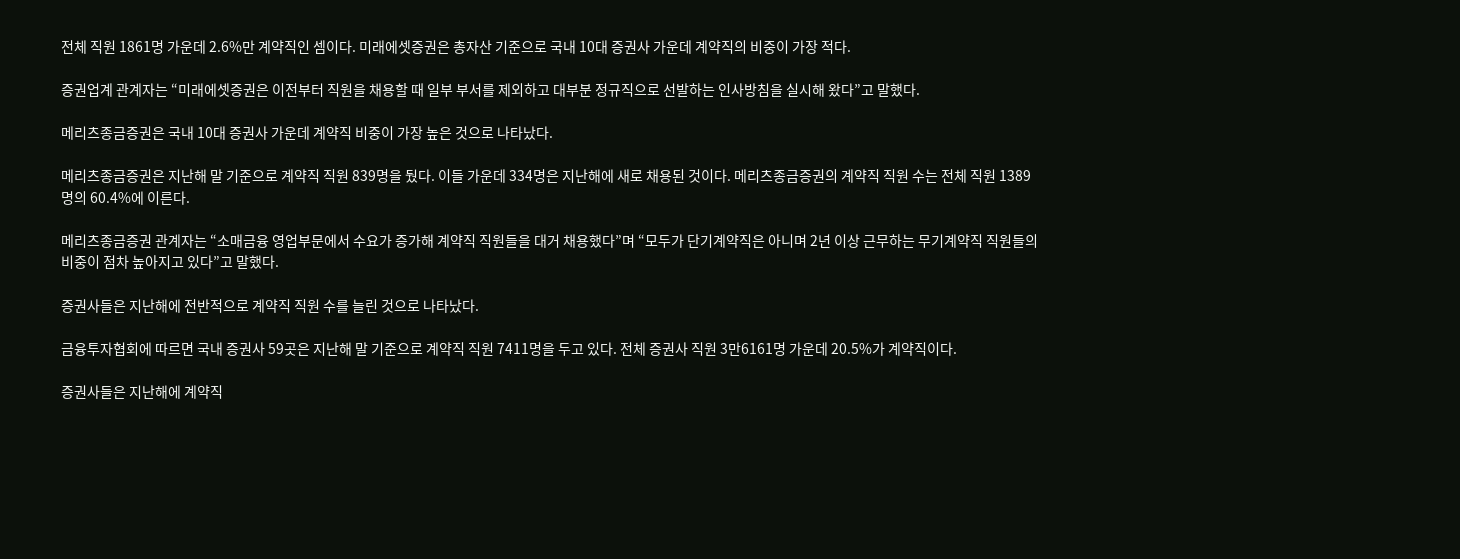전체 직원 1861명 가운데 2.6%만 계약직인 셈이다. 미래에셋증권은 총자산 기준으로 국내 10대 증권사 가운데 계약직의 비중이 가장 적다.

증권업계 관계자는 “미래에셋증권은 이전부터 직원을 채용할 때 일부 부서를 제외하고 대부분 정규직으로 선발하는 인사방침을 실시해 왔다”고 말했다.

메리츠종금증권은 국내 10대 증권사 가운데 계약직 비중이 가장 높은 것으로 나타났다.

메리츠종금증권은 지난해 말 기준으로 계약직 직원 839명을 뒀다. 이들 가운데 334명은 지난해에 새로 채용된 것이다. 메리츠종금증권의 계약직 직원 수는 전체 직원 1389명의 60.4%에 이른다.

메리츠종금증권 관계자는 “소매금융 영업부문에서 수요가 증가해 계약직 직원들을 대거 채용했다”며 “모두가 단기계약직은 아니며 2년 이상 근무하는 무기계약직 직원들의 비중이 점차 높아지고 있다”고 말했다.

증권사들은 지난해에 전반적으로 계약직 직원 수를 늘린 것으로 나타났다.

금융투자협회에 따르면 국내 증권사 59곳은 지난해 말 기준으로 계약직 직원 7411명을 두고 있다. 전체 증권사 직원 3만6161명 가운데 20.5%가 계약직이다.

증권사들은 지난해에 계약직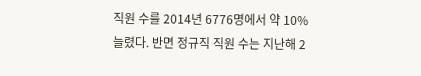직원 수를 2014년 6776명에서 약 10% 늘렸다. 반면 정규직 직원 수는 지난해 2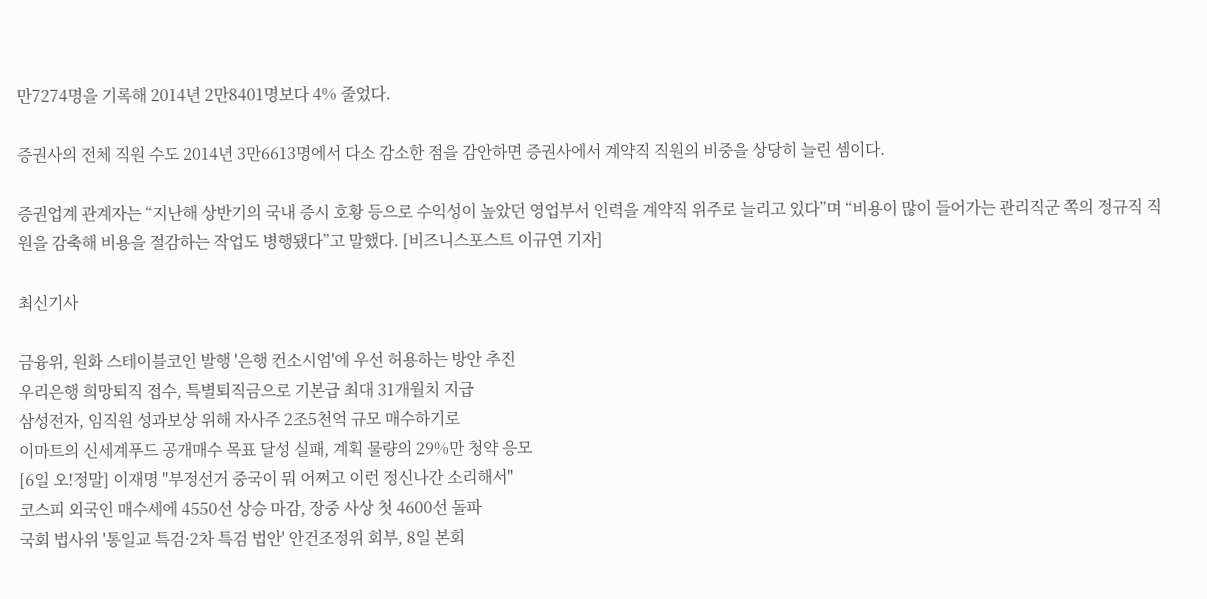만7274명을 기록해 2014년 2만8401명보다 4% 줄었다.

증권사의 전체 직원 수도 2014년 3만6613명에서 다소 감소한 점을 감안하면 증권사에서 계약직 직원의 비중을 상당히 늘린 셈이다.

증권업계 관계자는 “지난해 상반기의 국내 증시 호황 등으로 수익성이 높았던 영업부서 인력을 계약직 위주로 늘리고 있다”며 “비용이 많이 들어가는 관리직군 쪽의 정규직 직원을 감축해 비용을 절감하는 작업도 병행됐다”고 말했다. [비즈니스포스트 이규연 기자]

최신기사

금융위, 원화 스테이블코인 발행 '은행 컨소시엄'에 우선 허용하는 방안 추진
우리은행 희망퇴직 접수, 특별퇴직금으로 기본급 최대 31개월치 지급
삼성전자, 임직원 성과보상 위해 자사주 2조5천억 규모 매수하기로
이마트의 신세계푸드 공개매수 목표 달성 실패, 계획 물량의 29%만 청약 응모
[6일 오!정말] 이재명 "부정선거 중국이 뭐 어쩌고 이런 정신나간 소리해서"
코스피 외국인 매수세에 4550선 상승 마감, 장중 사상 첫 4600선 돌파
국회 법사위 '통일교 특검·2차 특검 법안' 안건조정위 회부, 8일 본회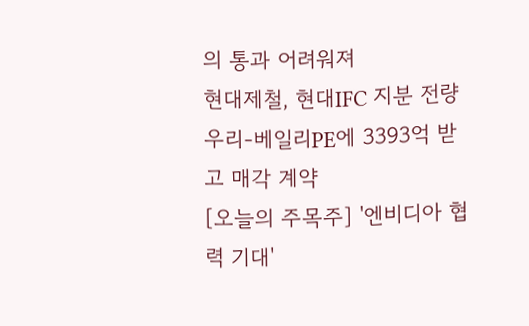의 통과 어려워져
현대제철, 현대IFC 지분 전량 우리-베일리PE에 3393억 받고 매각 계약
[오늘의 주목주] '엔비디아 협력 기대'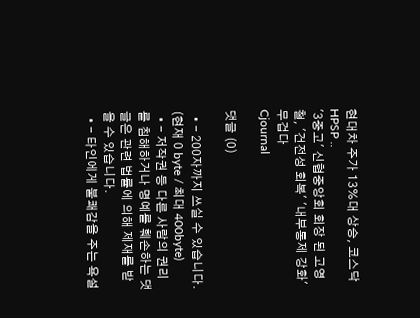현대차 주가 13%대 상승, 코스닥 HPSP ..
'3중고' 신협중앙회 회장 된 고영철, '건전성 회복' '내부통제 강화' 무겁다
Cjournal

댓글 (0)

  • - 200자까지 쓰실 수 있습니다. (현재 0 byte / 최대 400byte)
  • - 저작권 등 다른 사람의 권리를 침해하거나 명예를 훼손하는 댓글은 관련 법률에 의해 제재를 받을 수 있습니다.
  • - 타인에게 불쾌감을 주는 욕설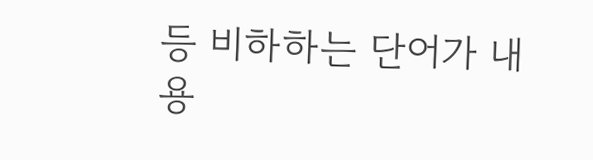등 비하하는 단어가 내용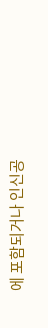에 포함되거나 인신공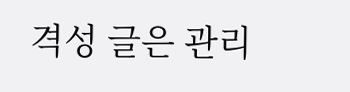격성 글은 관리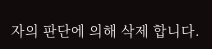자의 판단에 의해 삭제 합니다.